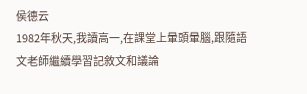侯德云
1982年秋天,我讀高一,在課堂上暈頭暈腦,跟隨語文老師繼續學習記敘文和議論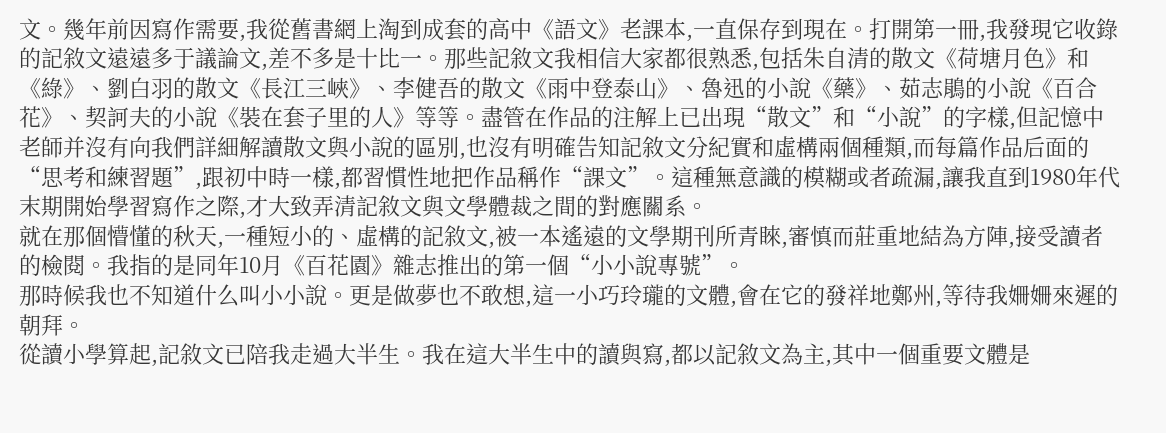文。幾年前因寫作需要,我從舊書網上淘到成套的高中《語文》老課本,一直保存到現在。打開第一冊,我發現它收錄的記敘文遠遠多于議論文,差不多是十比一。那些記敘文我相信大家都很熟悉,包括朱自清的散文《荷塘月色》和《綠》、劉白羽的散文《長江三峽》、李健吾的散文《雨中登泰山》、魯迅的小說《藥》、茹志鵑的小說《百合花》、契訶夫的小說《裝在套子里的人》等等。盡管在作品的注解上已出現“散文”和“小說”的字樣,但記憶中老師并沒有向我們詳細解讀散文與小說的區別,也沒有明確告知記敘文分紀實和虛構兩個種類,而每篇作品后面的“思考和練習題”,跟初中時一樣,都習慣性地把作品稱作“課文”。這種無意識的模糊或者疏漏,讓我直到1980年代末期開始學習寫作之際,才大致弄清記敘文與文學體裁之間的對應關系。
就在那個懵懂的秋天,一種短小的、虛構的記敘文,被一本遙遠的文學期刊所青睞,審慎而莊重地結為方陣,接受讀者的檢閱。我指的是同年10月《百花園》雜志推出的第一個“小小說專號”。
那時候我也不知道什么叫小小說。更是做夢也不敢想,這一小巧玲瓏的文體,會在它的發祥地鄭州,等待我姍姍來遲的朝拜。
從讀小學算起,記敘文已陪我走過大半生。我在這大半生中的讀與寫,都以記敘文為主,其中一個重要文體是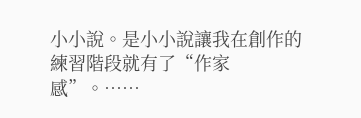小小說。是小小說讓我在創作的練習階段就有了“作家感”。……